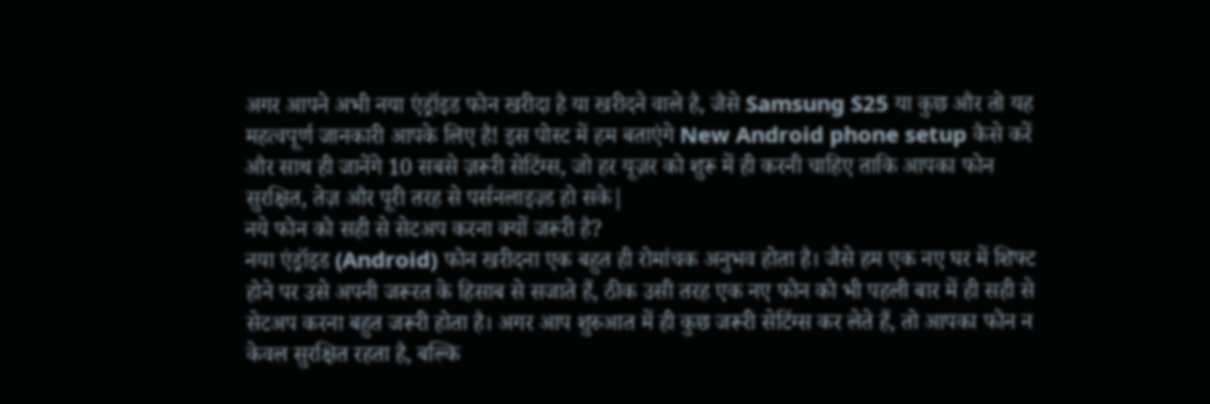अगर आपने अभी नया एंड्रॉइड फोन खरीदा है या खरीदने वाले है, जैसे Samsung S25 या कुछ और तो यह महत्वपूर्ण जानकारी आपके लिए है! इस पोस्ट में हम बताएंगे New Android phone setup कैसे करें और साथ ही जानेंगे 10 सबसे ज़रूरी सेटिंग्स, जो हर यूज़र को शुरू में ही करनी चाहिए ताकि आपका फोन सुरक्षित, तेज़ और पूरी तरह से पर्सनलाइज़्ड हो सके|
नये फोन को सही से सेटअप करना क्यों जरूरी है?
नया एंड्रॉइड (Android) फोन खरीदना एक बहुत ही रोमांचक अनुभव होता है। जैसे हम एक नए घर में शिफ्ट होने पर उसे अपनी जरूरत के हिसाब से सजाते हैं, ठीक उसी तरह एक नए फोन को भी पहली बार में ही सही से सेटअप करना बहुत जरूरी होता है। अगर आप शुरुआत में ही कुछ जरूरी सेटिंग्स कर लेते हैं, तो आपका फोन न केवल सुरक्षित रहता है, बल्कि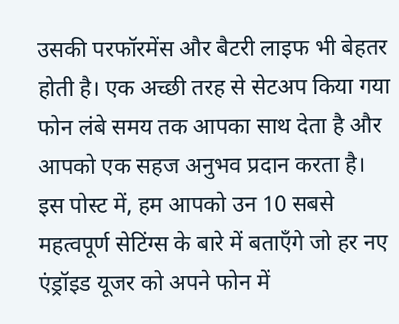उसकी परफॉरमेंस और बैटरी लाइफ भी बेहतर होती है। एक अच्छी तरह से सेटअप किया गया फोन लंबे समय तक आपका साथ देता है और आपको एक सहज अनुभव प्रदान करता है। इस पोस्ट में, हम आपको उन 10 सबसे महत्वपूर्ण सेटिंग्स के बारे में बताएँगे जो हर नए एंड्रॉइड यूजर को अपने फोन में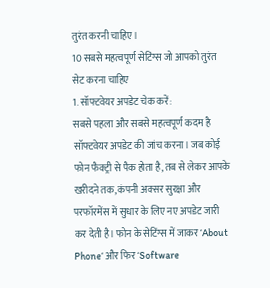तुरंत करनी चाहिए।
10 सबसे महत्वपूर्ण सेटिंग्स जो आपको तुरंत सेट करना चाहिए
1. सॉफ्टवेयर अपडेट चेक करें:
सबसे पहला और सबसे महत्वपूर्ण कदम है सॉफ्टवेयर अपडेट की जांच करना। जब कोई फोन फैक्ट्री से पैक होता है, तब से लेकर आपके खरीदने तक, कंपनी अक्सर सुरक्षा और परफॉरमेंस में सुधार के लिए नए अपडेट जारी कर देती है। फोन के सेटिंग्स में जाकर ‘About Phone‘ और फिर ‘Software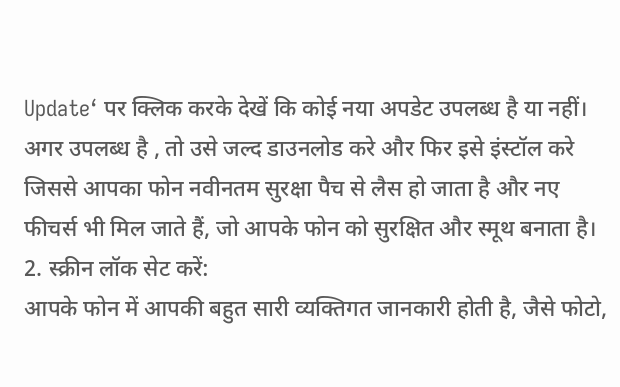Update‘ पर क्लिक करके देखें कि कोई नया अपडेट उपलब्ध है या नहीं। अगर उपलब्ध है , तो उसे जल्द डाउनलोड करे और फिर इसे इंस्टॉल करे जिससे आपका फोन नवीनतम सुरक्षा पैच से लैस हो जाता है और नए फीचर्स भी मिल जाते हैं, जो आपके फोन को सुरक्षित और स्मूथ बनाता है।
2. स्क्रीन लॉक सेट करें:
आपके फोन में आपकी बहुत सारी व्यक्तिगत जानकारी होती है, जैसे फोटो,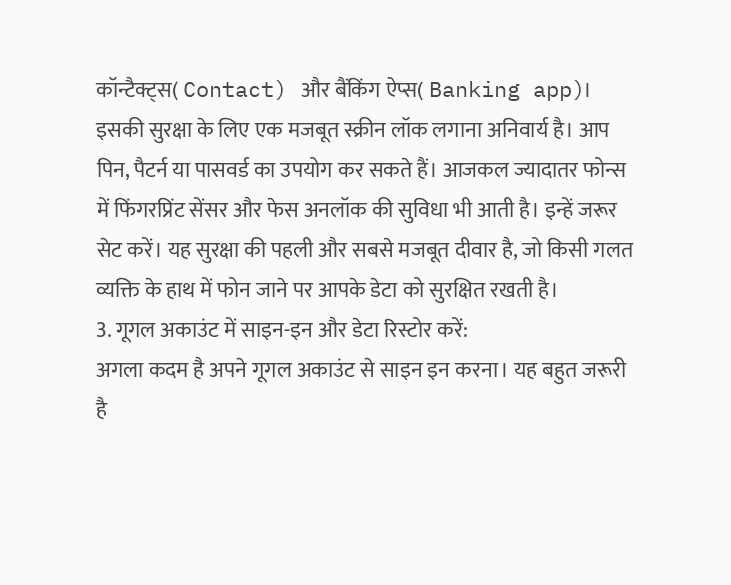कॉन्टैक्ट्स( Contact) और बैंकिंग ऐप्स( Banking app)। इसकी सुरक्षा के लिए एक मजबूत स्क्रीन लॉक लगाना अनिवार्य है। आप पिन, पैटर्न या पासवर्ड का उपयोग कर सकते हैं। आजकल ज्यादातर फोन्स में फिंगरप्रिंट सेंसर और फेस अनलॉक की सुविधा भी आती है। इन्हें जरूर सेट करें। यह सुरक्षा की पहली और सबसे मजबूत दीवार है, जो किसी गलत व्यक्ति के हाथ में फोन जाने पर आपके डेटा को सुरक्षित रखती है।
3. गूगल अकाउंट में साइन-इन और डेटा रिस्टोर करें:
अगला कदम है अपने गूगल अकाउंट से साइन इन करना। यह बहुत जरूरी है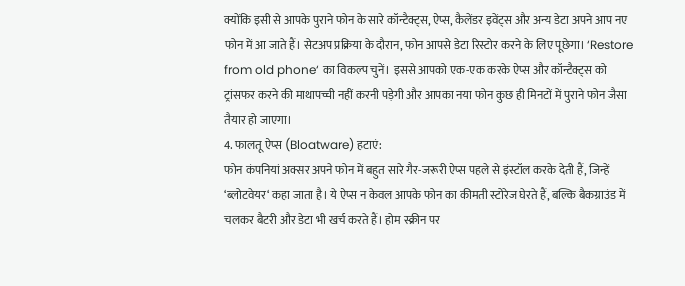क्योंकि इसी से आपके पुराने फोन के सारे कॉन्टैक्ट्स, ऐप्स, कैलेंडर इवेंट्स और अन्य डेटा अपने आप नए फोन में आ जाते हैं। सेटअप प्रक्रिया के दौरान, फोन आपसे डेटा रिस्टोर करने के लिए पूछेगा। ‘Restore from old phone‘ का विकल्प चुनें। इससे आपको एक-एक करके ऐप्स और कॉन्टैक्ट्स को ट्रांसफर करने की माथापच्ची नहीं करनी पड़ेगी और आपका नया फोन कुछ ही मिनटों में पुराने फोन जैसा तैयार हो जाएगा।
4. फालतू ऐप्स (Bloatware) हटाएं:
फोन कंपनियां अक्सर अपने फोन में बहुत सारे गैर-जरूरी ऐप्स पहले से इंस्टॉल करके देती हैं, जिन्हें ‘ब्लोटवेयर‘ कहा जाता है। ये ऐप्स न केवल आपके फोन का कीमती स्टोरेज घेरते हैं, बल्कि बैकग्राउंड में चलकर बैटरी और डेटा भी खर्च करते हैं। होम स्क्रीन पर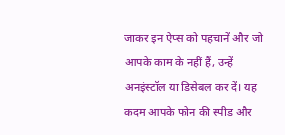जाकर इन ऐप्स को पहचानें और जो आपके काम के नहीं हैं, उन्हें अनइंस्टॉल या डिसेबल कर दें। यह कदम आपके फोन की स्पीड और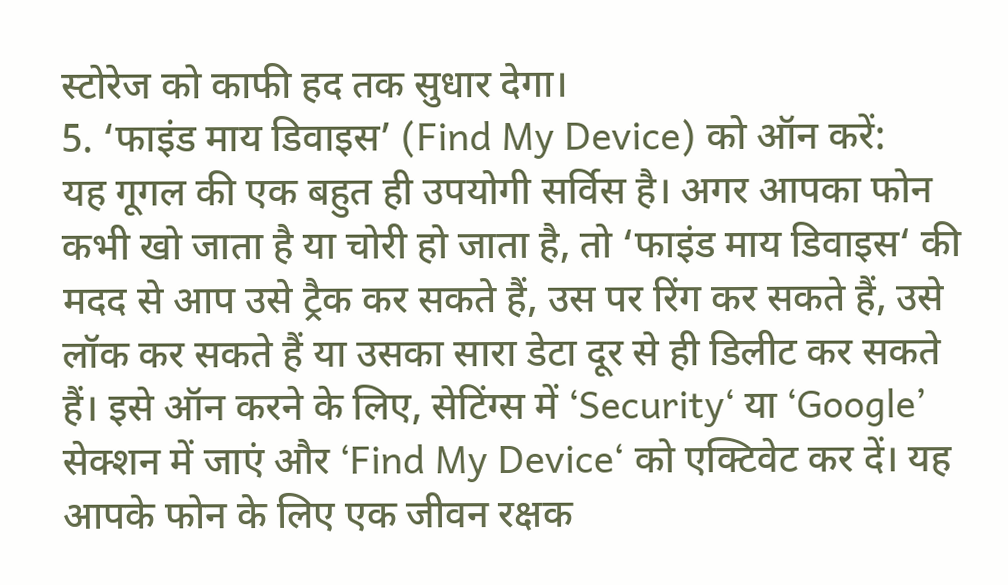स्टोरेज को काफी हद तक सुधार देगा।
5. ‘फाइंड माय डिवाइस’ (Find My Device) को ऑन करें:
यह गूगल की एक बहुत ही उपयोगी सर्विस है। अगर आपका फोन कभी खो जाता है या चोरी हो जाता है, तो ‘फाइंड माय डिवाइस‘ की मदद से आप उसे ट्रैक कर सकते हैं, उस पर रिंग कर सकते हैं, उसे लॉक कर सकते हैं या उसका सारा डेटा दूर से ही डिलीट कर सकते हैं। इसे ऑन करने के लिए, सेटिंग्स में ‘Security‘ या ‘Google’ सेक्शन में जाएं और ‘Find My Device‘ को एक्टिवेट कर दें। यह आपके फोन के लिए एक जीवन रक्षक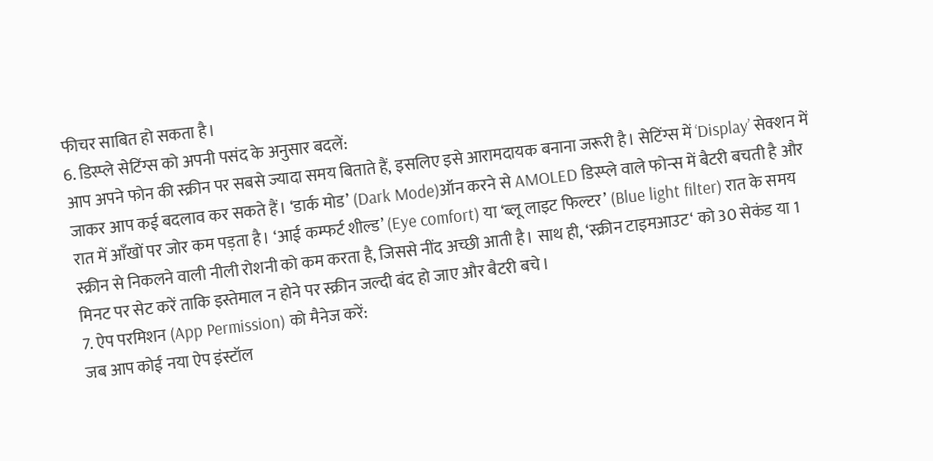फीचर साबित हो सकता है।
6. डिस्प्ले सेटिंग्स को अपनी पसंद के अनुसार बदलें:
आप अपने फोन की स्क्रीन पर सबसे ज्यादा समय बिताते हैं, इसलिए इसे आरामदायक बनाना जरूरी है। सेटिंग्स में ‘Display’ सेक्शन में जाकर आप कई बदलाव कर सकते हैं। ‘डार्क मोड’ (Dark Mode)ऑन करने से AMOLED डिस्प्ले वाले फोन्स में बैटरी बचती है और रात में आँखों पर जोर कम पड़ता है। ‘आई कम्फर्ट शील्ड’ (Eye comfort) या ‘ब्लू लाइट फिल्टर’ (Blue light filter) रात के समय स्क्रीन से निकलने वाली नीली रोशनी को कम करता है, जिससे नींद अच्छी आती है। साथ ही, ‘स्क्रीन टाइमआउट‘ को 30 सेकंड या 1 मिनट पर सेट करें ताकि इस्तेमाल न होने पर स्क्रीन जल्दी बंद हो जाए और बैटरी बचे।
7. ऐप परमिशन (App Permission) को मैनेज करें:
जब आप कोई नया ऐप इंस्टॉल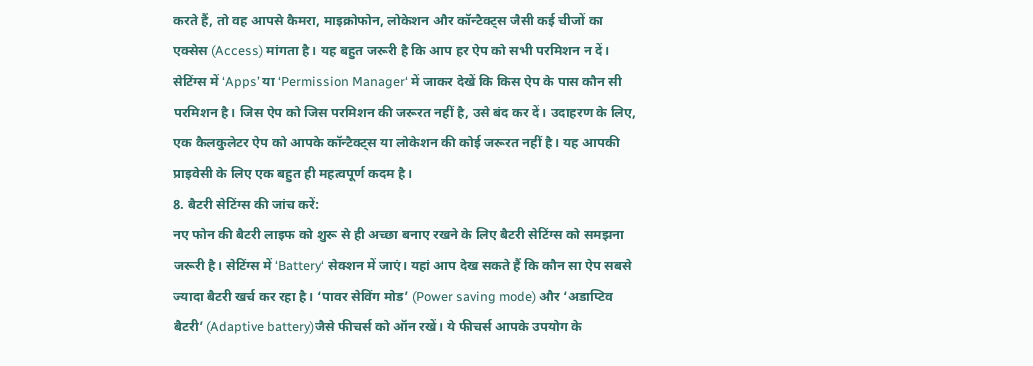करते हैं, तो वह आपसे कैमरा, माइक्रोफोन, लोकेशन और कॉन्टैक्ट्स जैसी कई चीजों का एक्सेस (Access) मांगता है। यह बहुत जरूरी है कि आप हर ऐप को सभी परमिशन न दें। सेटिंग्स में ‘Apps’ या ‘Permission Manager‘ में जाकर देखें कि किस ऐप के पास कौन सी परमिशन है। जिस ऐप को जिस परमिशन की जरूरत नहीं है, उसे बंद कर दें। उदाहरण के लिए, एक कैलकुलेटर ऐप को आपके कॉन्टैक्ट्स या लोकेशन की कोई जरूरत नहीं है। यह आपकी प्राइवेसी के लिए एक बहुत ही महत्वपूर्ण कदम है।
8. बैटरी सेटिंग्स की जांच करें:
नए फोन की बैटरी लाइफ को शुरू से ही अच्छा बनाए रखने के लिए बैटरी सेटिंग्स को समझना जरूरी है। सेटिंग्स में ‘Battery‘ सेक्शन में जाएं। यहां आप देख सकते हैं कि कौन सा ऐप सबसे ज्यादा बैटरी खर्च कर रहा है। ‘पावर सेविंग मोड’ (Power saving mode) और ‘अडाप्टिव बैटरी’ (Adaptive battery)जैसे फीचर्स को ऑन रखें। ये फीचर्स आपके उपयोग के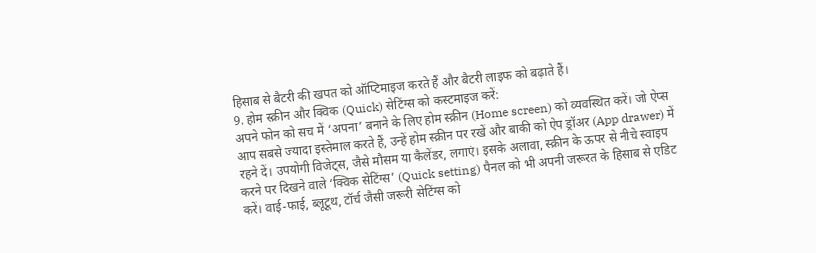हिसाब से बैटरी की खपत को ऑप्टिमाइज करते हैं और बैटरी लाइफ को बढ़ाते हैं।
9. होम स्क्रीन और क्विक (Quick) सेटिंग्स को कस्टमाइज करें:
अपने फोन को सच में ‘अपना’ बनाने के लिए होम स्क्रीन (Home screen) को व्यवस्थित करें। जो ऐप्स आप सबसे ज्यादा इस्तेमाल करते हैं, उन्हें होम स्क्रीन पर रखें और बाकी को ऐप ड्रॉअर (App drawer) में रहने दें। उपयोगी विजेट्स, जैसे मौसम या कैलेंडर, लगाएं। इसके अलावा, स्क्रीन के ऊपर से नीचे स्वाइप करने पर दिखने वाले ‘क्विक सेटिंग्स’ (Quick setting) पैनल को भी अपनी जरूरत के हिसाब से एडिट करें। वाई-फाई, ब्लूटूथ, टॉर्च जैसी जरूरी सेटिंग्स को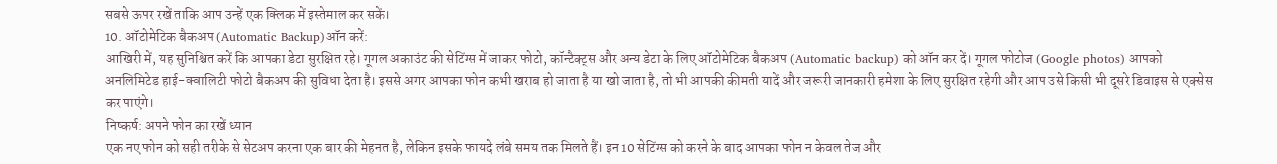सबसे ऊपर रखें ताकि आप उन्हें एक क्लिक में इस्तेमाल कर सकें।
10. ऑटोमेटिक बैकअप (Automatic Backup)ऑन करें:
आखिरी में, यह सुनिश्चित करें कि आपका डेटा सुरक्षित रहे। गूगल अकाउंट की सेटिंग्स में जाकर फोटो, कॉन्टैक्ट्स और अन्य डेटा के लिए ऑटोमेटिक बैकअप (Automatic backup) को ऑन कर दें। गूगल फोटोज (Google photos) आपको अनलिमिटेड हाई-क्वालिटी फोटो बैकअप की सुविधा देता है। इससे अगर आपका फोन कभी खराब हो जाता है या खो जाता है, तो भी आपकी कीमती यादें और जरूरी जानकारी हमेशा के लिए सुरक्षित रहेगी और आप उसे किसी भी दूसरे डिवाइस से एक्सेस कर पाएंगे।
निष्कर्ष: अपने फोन का रखें ध्यान
एक नए फोन को सही तरीके से सेटअप करना एक बार की मेहनत है, लेकिन इसके फायदे लंबे समय तक मिलते हैं। इन 10 सेटिंग्स को करने के बाद आपका फोन न केवल तेज और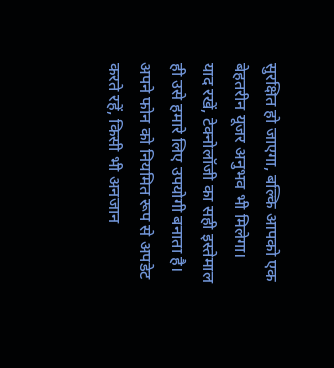सुरक्षित हो जाएगा, बल्कि आपको एक बेहतरीन यूजर अनुभव भी मिलेगा। याद रखें, टेक्नोलॉजी का सही इस्तेमाल ही उसे हमारे लिए उपयोगी बनाता है। अपने फोन को नियमित रूप से अपडेट करते रहें, किसी भी अनजान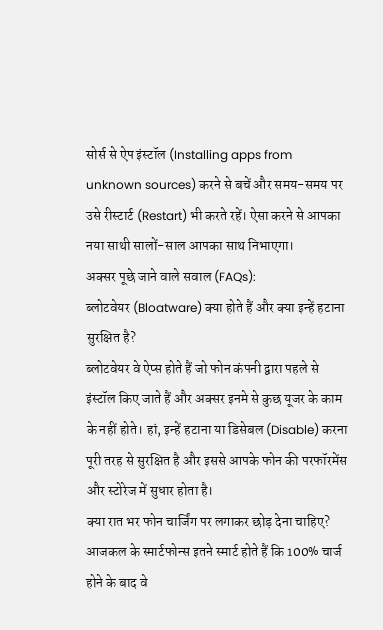सोर्स से ऐप इंस्टॉल (Installing apps from unknown sources) करने से बचें और समय-समय पर उसे रीस्टार्ट (Restart) भी करते रहें। ऐसा करने से आपका नया साथी सालों-साल आपका साथ निभाएगा।
अक्सर पूछे जाने वाले सवाल (FAQs):
ब्लोटवेयर (Bloatware) क्या होते हैं और क्या इन्हें हटाना सुरक्षित है?
ब्लोटवेयर वे ऐप्स होते हैं जो फोन कंपनी द्वारा पहले से इंस्टॉल किए जाते हैं और अक्सर इनमे से कुछ यूजर के काम के नहीं होते। हां, इन्हें हटाना या डिसेबल (Disable) करना पूरी तरह से सुरक्षित है और इससे आपके फोन की परफॉरमेंस और स्टोरेज में सुधार होता है।
क्या रात भर फोन चार्जिंग पर लगाकर छोड़ देना चाहिए?
आजकल के स्मार्टफोन्स इतने स्मार्ट होते हैं कि 100% चार्ज होने के बाद वे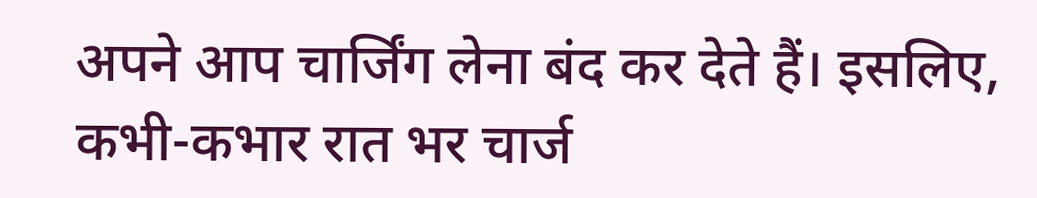अपने आप चार्जिंग लेना बंद कर देते हैं। इसलिए, कभी-कभार रात भर चार्ज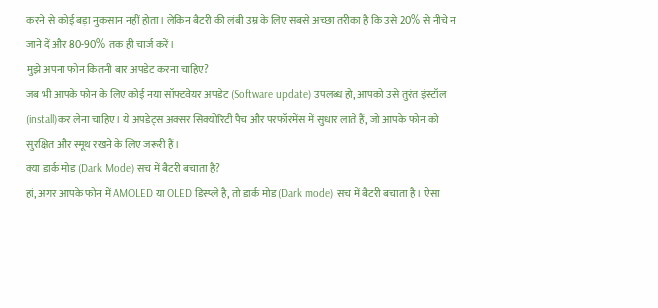करने से कोई बड़ा नुकसान नहीं होता। लेकिन बैटरी की लंबी उम्र के लिए सबसे अच्छा तरीका है कि उसे 20% से नीचे न जाने दें और 80-90% तक ही चार्ज करें।
मुझे अपना फोन कितनी बार अपडेट करना चाहिए?
जब भी आपके फोन के लिए कोई नया सॉफ्टवेयर अपडेट (Software update) उपलब्ध हो, आपको उसे तुरंत इंस्टॉल (install)कर लेना चाहिए। ये अपडेट्स अक्सर सिक्योरिटी पैच और परफॉरमेंस में सुधार लाते हैं, जो आपके फोन को सुरक्षित और स्मूथ रखने के लिए जरूरी हैं।
क्या डार्क मोड (Dark Mode) सच में बैटरी बचाता है?
हां, अगर आपके फोन में AMOLED या OLED डिस्प्ले है, तो डार्क मोड (Dark mode) सच में बैटरी बचाता है। ऐसा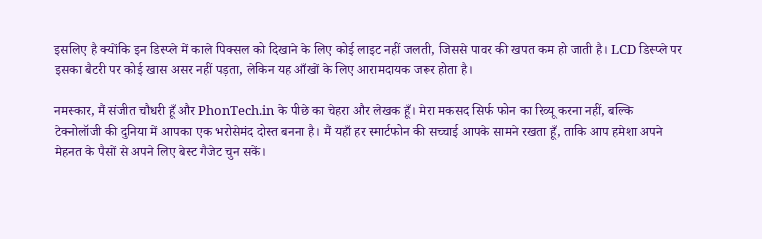इसलिए है क्योंकि इन डिस्प्ले में काले पिक्सल को दिखाने के लिए कोई लाइट नहीं जलती, जिससे पावर की खपत कम हो जाती है। LCD डिस्प्ले पर इसका बैटरी पर कोई खास असर नहीं पड़ता, लेकिन यह आँखों के लिए आरामदायक जरूर होता है।

नमस्कार, मैं संजीत चौधरी हूँ और PhonTech.in के पीछे का चेहरा और लेखक हूँ। मेरा मकसद सिर्फ फोन का रिव्यू करना नहीं, बल्कि टेक्नोलॉजी की दुनिया में आपका एक भरोसेमंद दोस्त बनना है। मैं यहाँ हर स्मार्टफोन की सच्चाई आपके सामने रखता हूँ, ताकि आप हमेशा अपने मेहनत के पैसों से अपने लिए बेस्ट गैजेट चुन सकें।